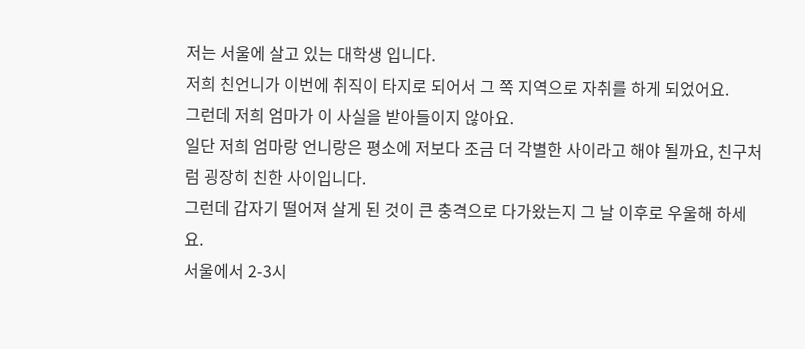저는 서울에 살고 있는 대학생 입니다.
저희 친언니가 이번에 취직이 타지로 되어서 그 쪽 지역으로 자취를 하게 되었어요.
그런데 저희 엄마가 이 사실을 받아들이지 않아요.
일단 저희 엄마랑 언니랑은 평소에 저보다 조금 더 각별한 사이라고 해야 될까요, 친구처럼 굉장히 친한 사이입니다.
그런데 갑자기 떨어져 살게 된 것이 큰 충격으로 다가왔는지 그 날 이후로 우울해 하세요.
서울에서 2-3시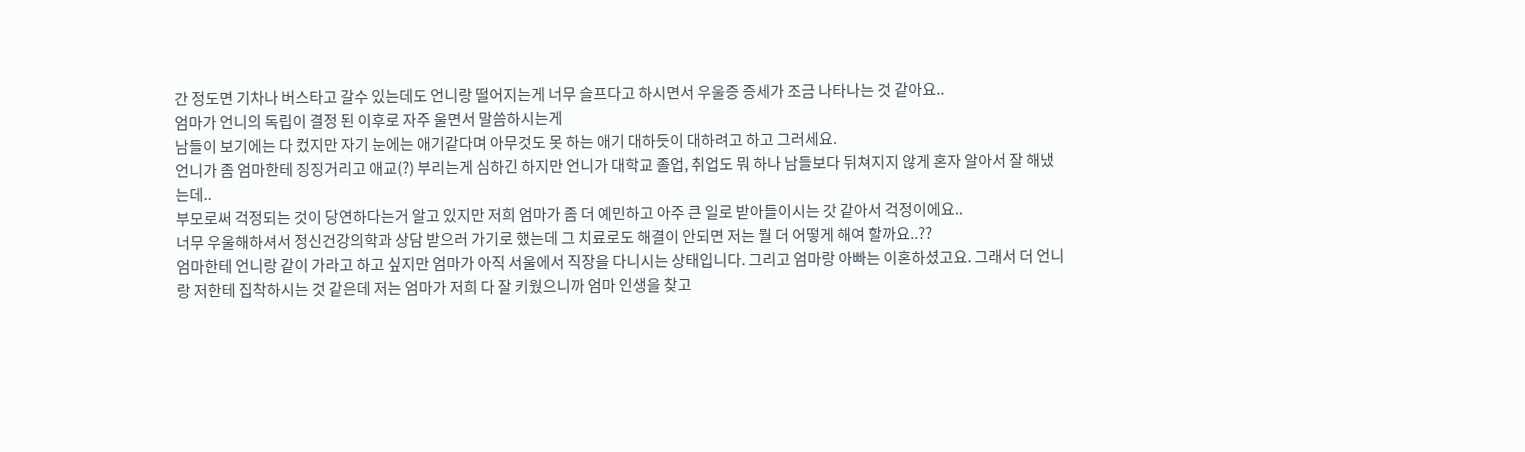간 정도면 기차나 버스타고 갈수 있는데도 언니랑 떨어지는게 너무 슬프다고 하시면서 우울증 증세가 조금 나타나는 것 같아요..
엄마가 언니의 독립이 결정 된 이후로 자주 울면서 말씀하시는게
남들이 보기에는 다 컸지만 자기 눈에는 애기같다며 아무것도 못 하는 애기 대하듯이 대하려고 하고 그러세요.
언니가 좀 엄마한테 징징거리고 애교(?) 부리는게 심하긴 하지만 언니가 대학교 졸업, 취업도 뭐 하나 남들보다 뒤쳐지지 않게 혼자 알아서 잘 해냈는데..
부모로써 걱정되는 것이 당연하다는거 알고 있지만 저희 엄마가 좀 더 예민하고 아주 큰 일로 받아들이시는 갓 같아서 걱정이에요..
너무 우울해하셔서 정신건강의학과 상담 받으러 가기로 했는데 그 치료로도 해결이 안되면 저는 뭘 더 어떻게 해여 할까요..??
엄마한테 언니랑 같이 가라고 하고 싶지만 엄마가 아직 서울에서 직장을 다니시는 상태입니다. 그리고 엄마랑 아빠는 이혼하셨고요. 그래서 더 언니랑 저한테 집착하시는 것 같은데 저는 엄마가 저희 다 잘 키웠으니까 엄마 인생을 찾고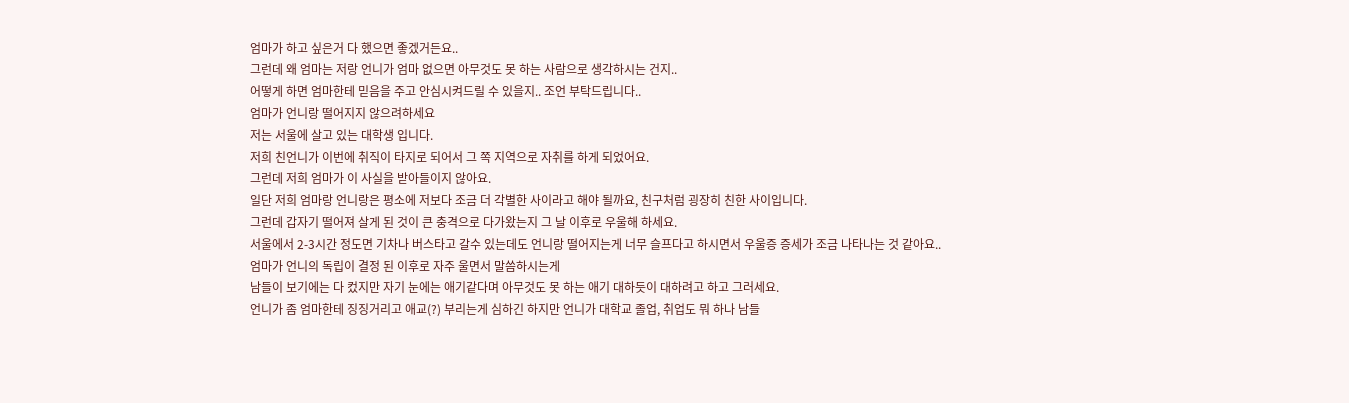엄마가 하고 싶은거 다 했으면 좋겠거든요..
그런데 왜 엄마는 저랑 언니가 엄마 없으면 아무것도 못 하는 사람으로 생각하시는 건지..
어떻게 하면 엄마한테 믿음을 주고 안심시켜드릴 수 있을지.. 조언 부탁드립니다..
엄마가 언니랑 떨어지지 않으려하세요
저는 서울에 살고 있는 대학생 입니다.
저희 친언니가 이번에 취직이 타지로 되어서 그 쪽 지역으로 자취를 하게 되었어요.
그런데 저희 엄마가 이 사실을 받아들이지 않아요.
일단 저희 엄마랑 언니랑은 평소에 저보다 조금 더 각별한 사이라고 해야 될까요, 친구처럼 굉장히 친한 사이입니다.
그런데 갑자기 떨어져 살게 된 것이 큰 충격으로 다가왔는지 그 날 이후로 우울해 하세요.
서울에서 2-3시간 정도면 기차나 버스타고 갈수 있는데도 언니랑 떨어지는게 너무 슬프다고 하시면서 우울증 증세가 조금 나타나는 것 같아요..
엄마가 언니의 독립이 결정 된 이후로 자주 울면서 말씀하시는게
남들이 보기에는 다 컸지만 자기 눈에는 애기같다며 아무것도 못 하는 애기 대하듯이 대하려고 하고 그러세요.
언니가 좀 엄마한테 징징거리고 애교(?) 부리는게 심하긴 하지만 언니가 대학교 졸업, 취업도 뭐 하나 남들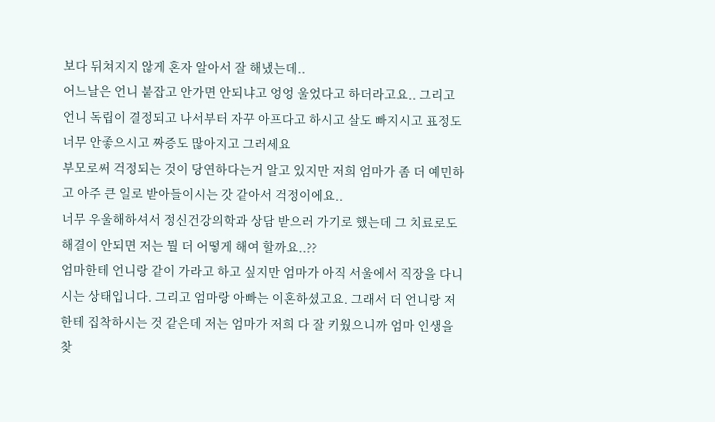보다 뒤쳐지지 않게 혼자 알아서 잘 해냈는데..
어느날은 언니 붙잡고 안가면 안되냐고 엉엉 울었다고 하더라고요.. 그리고 언니 독립이 결정되고 나서부터 자꾸 아프다고 하시고 살도 빠지시고 표정도 너무 안좋으시고 짜증도 많아지고 그러세요
부모로써 걱정되는 것이 당연하다는거 알고 있지만 저희 엄마가 좀 더 예민하고 아주 큰 일로 받아들이시는 갓 같아서 걱정이에요..
너무 우울해하셔서 정신건강의학과 상담 받으러 가기로 했는데 그 치료로도 해결이 안되면 저는 뭘 더 어떻게 해여 할까요..??
엄마한테 언니랑 같이 가라고 하고 싶지만 엄마가 아직 서울에서 직장을 다니시는 상태입니다. 그리고 엄마랑 아빠는 이혼하셨고요. 그래서 더 언니랑 저한테 집착하시는 것 같은데 저는 엄마가 저희 다 잘 키웠으니까 엄마 인생을 찾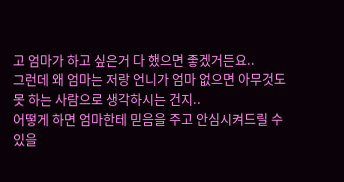고 엄마가 하고 싶은거 다 했으면 좋겠거든요..
그런데 왜 엄마는 저랑 언니가 엄마 없으면 아무것도 못 하는 사람으로 생각하시는 건지..
어떻게 하면 엄마한테 믿음을 주고 안심시켜드릴 수 있을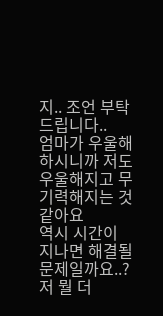지.. 조언 부탁드립니다..
엄마가 우울해하시니까 저도 우울해지고 무기력해지는 것 같아요
역시 시간이 지나면 해결될 문제일까요..?
저 뭘 더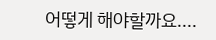어떻게 해야할까요....